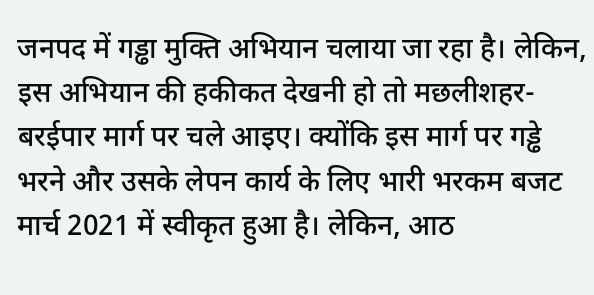जनपद में गड्ढा मुक्ति अभियान चलाया जा रहा है। लेकिन, इस अभियान की हकीकत देखनी हो तो मछलीशहर-बरईपार मार्ग पर चले आइए। क्योंकि इस मार्ग पर गड्ढे भरने और उसके लेपन कार्य के लिए भारी भरकम बजट मार्च 2021 में स्वीकृत हुआ है। लेकिन, आठ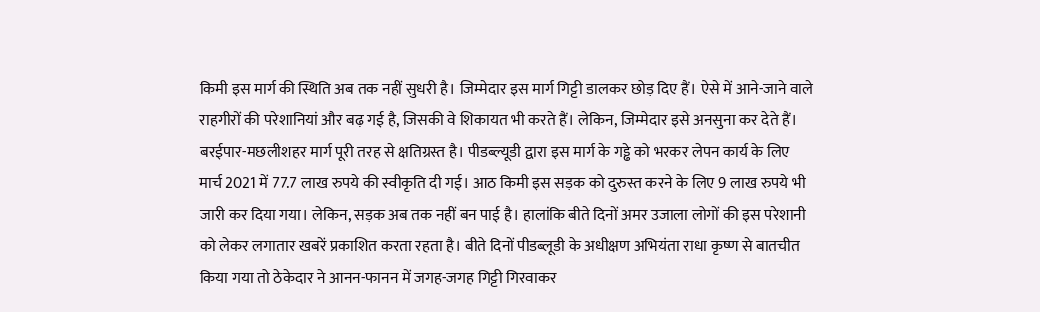किमी इस मार्ग की स्थिति अब तक नहीं सुधरी है। जिम्मेदार इस मार्ग गिट्टी डालकर छोड़ दिए हैं। ऐसे में आने-जाने वाले राहगीरों की परेशानियां और बढ़ गई है, जिसकी वे शिकायत भी करते हैं। लेकिन, जिम्मेदार इसे अनसुना कर देते हैं।
बरईपार-मछलीशहर मार्ग पूरी तरह से क्षतिग्रस्त है। पीडब्ल्यूडी द्वारा इस मार्ग के गड्ढे को भरकर लेपन कार्य के लिए मार्च 2021 में 77.7 लाख रुपये की स्वीकृति दी गई। आठ किमी इस सड़क को दुरुस्त करने के लिए 9 लाख रुपये भी जारी कर दिया गया। लेकिन, सड़क अब तक नहीं बन पाई है। हालांकि बीते दिनों अमर उजाला लोगों की इस परेशानी को लेकर लगातार खबरें प्रकाशित करता रहता है। बीते दिनों पीडब्लूडी के अधीक्षण अभियंता राधा कृष्ण से बातचीत किया गया तो ठेकेदार ने आनन-फानन में जगह-जगह गिट्टी गिरवाकर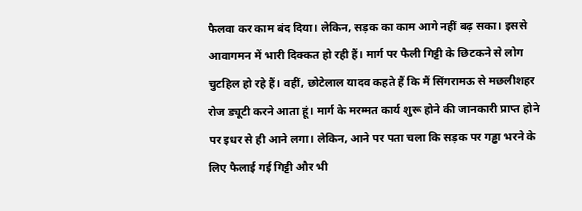फैलवा कर काम बंद दिया। लेकिन, सड़क का काम आगे नहीं बढ़ सका। इससे आवागमन में भारी दिक्कत हो रही हैं। मार्ग पर फैली गिट्टी के छिटकने से लोग चुटहिल हो रहे हैं। वहीं, छोटेलाल यादव कहते हैं कि मैं सिंगरामऊ से मछलीशहर रोज ड्यूटी करने आता हूं। मार्ग के मरम्मत कार्य शुरू होने की जानकारी प्राप्त होने पर इधर से ही आने लगा। लेकिन, आने पर पता चला कि सड़क पर गड्ढा भरने के लिए फैलाई गई गिट्टी और भी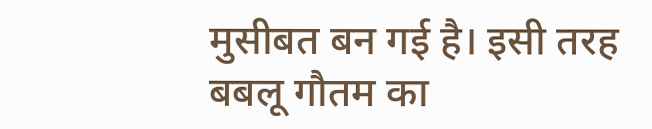मुसीबत बन गई है। इसी तरह बबलू गौतम का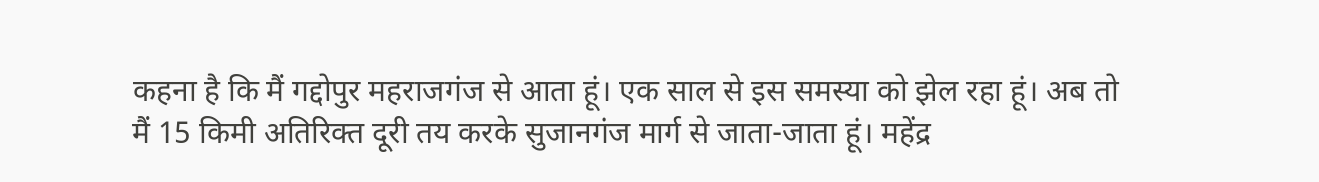कहना है कि मैं गद्दोपुर महराजगंज से आता हूं। एक साल से इस समस्या को झेल रहा हूं। अब तो मैं 15 किमी अतिरिक्त दूरी तय करके सुजानगंज मार्ग से जाता-जाता हूं। महेंद्र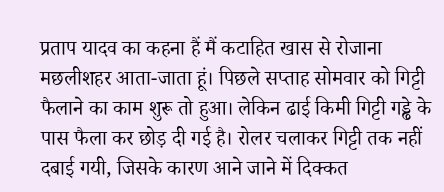प्रताप यादव का कहना हैं मैं कटाहित खास से रोजाना मछलीशहर आता-जाता हूं। पिछले सप्ताह सोमवार को गिट्टी फैलाने का काम शुरू तो हुआ। लेकिन ढाई किमी गिट्टी गड्ढे के पास फैला कर छोड़ दी गई है। रोलर चलाकर गिट्टी तक नहीं दबाई गयी, जिसके कारण आने जाने में दिक्कत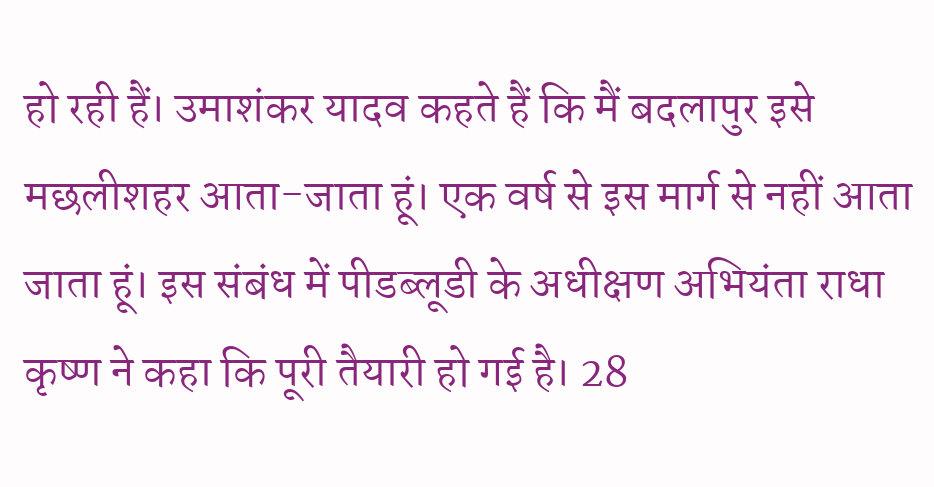हो रही हैं। उमाशंकर यादव कहते हैं कि मैं बदलापुर इसे मछलीशहर आता-जाता हूं। एक वर्ष से इस मार्ग से नहीं आता जाता हूं। इस संबंध में पीडब्लूडी के अधीक्षण अभियंता राधा कृष्ण ने कहा कि पूरी तैयारी हो गई है। 28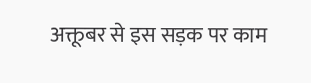अक्तूबर से इस सड़क पर काम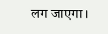लग जाएगा।